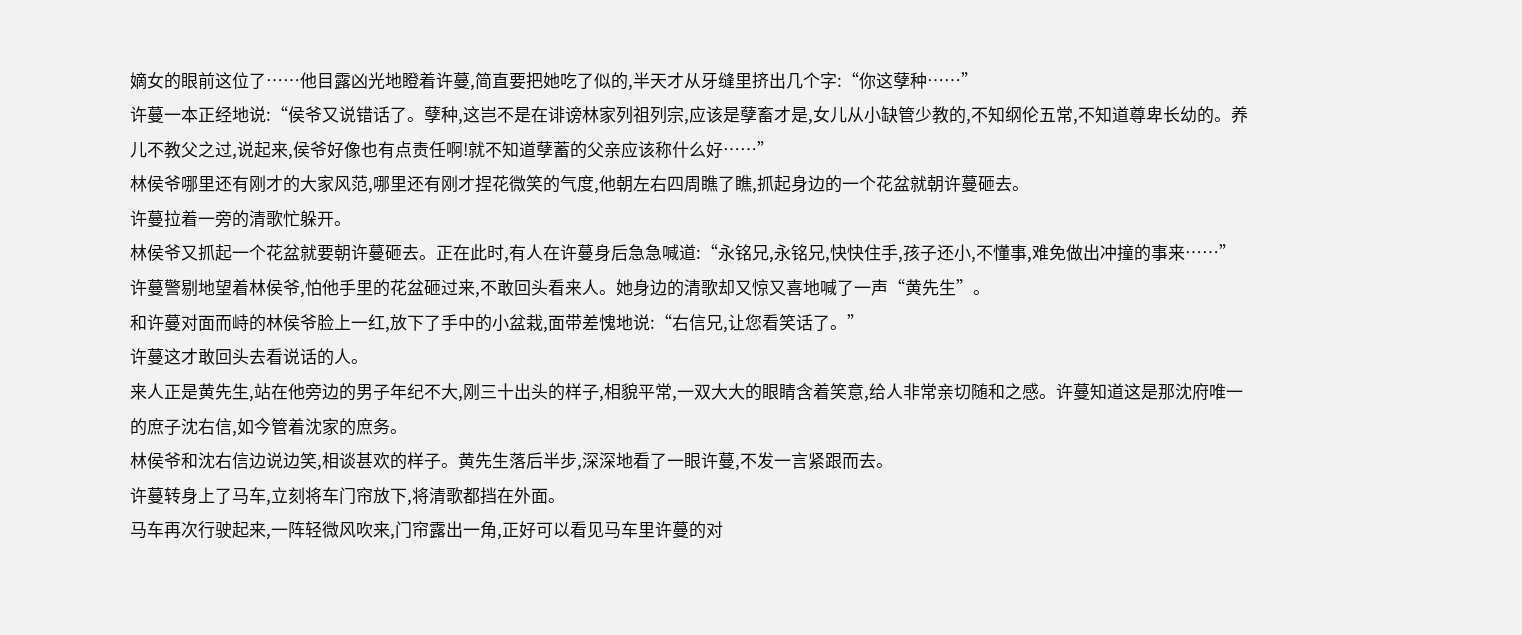嫡女的眼前这位了……他目露凶光地瞪着许蔓,简直要把她吃了似的,半天才从牙缝里挤出几个字:“你这孽种……”
许蔓一本正经地说:“侯爷又说错话了。孽种,这岂不是在诽谤林家列祖列宗,应该是孽畜才是,女儿从小缺管少教的,不知纲伦五常,不知道尊卑长幼的。养儿不教父之过,说起来,侯爷好像也有点责任啊!就不知道孽蓄的父亲应该称什么好……”
林侯爷哪里还有刚才的大家风范,哪里还有刚才捏花微笑的气度,他朝左右四周瞧了瞧,抓起身边的一个花盆就朝许蔓砸去。
许蔓拉着一旁的清歌忙躲开。
林侯爷又抓起一个花盆就要朝许蔓砸去。正在此时,有人在许蔓身后急急喊道:“永铭兄,永铭兄,快快住手,孩子还小,不懂事,难免做出冲撞的事来……”
许蔓警剔地望着林侯爷,怕他手里的花盆砸过来,不敢回头看来人。她身边的清歌却又惊又喜地喊了一声“黄先生”。
和许蔓对面而峙的林侯爷脸上一红,放下了手中的小盆栽,面带差愧地说:“右信兄,让您看笑话了。”
许蔓这才敢回头去看说话的人。
来人正是黄先生,站在他旁边的男子年纪不大,刚三十出头的样子,相貌平常,一双大大的眼睛含着笑意,给人非常亲切随和之感。许蔓知道这是那沈府唯一的庶子沈右信,如今管着沈家的庶务。
林侯爷和沈右信边说边笑,相谈甚欢的样子。黄先生落后半步,深深地看了一眼许蔓,不发一言紧跟而去。
许蔓转身上了马车,立刻将车门帘放下,将清歌都挡在外面。
马车再次行驶起来,一阵轻微风吹来,门帘露出一角,正好可以看见马车里许蔓的对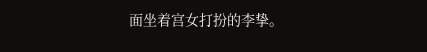面坐着宫女打扮的李挚。